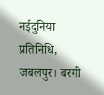नईदुनिया प्रतिनिधि, जबलपुर। बरगी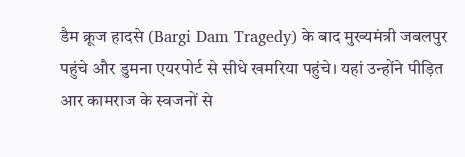डैम क्रूज हादसे (Bargi Dam Tragedy) के बाद मुख्यमंत्री जबलपुर पहुंचे और डुमना एयरपोर्ट से सीधे खमरिया पहुंचे। यहां उन्होंने पीड़ित आर कामराज के स्वजनों से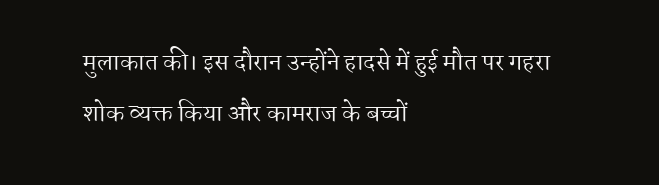मुलाकात की। इस दौरान उन्होंने हादसे में हुई मौत पर गहरा शोक व्यक्त किया और कामराज के बच्चों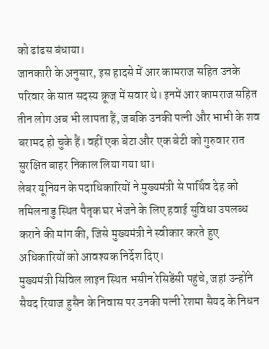को ढांढस बंधाया।
जानकारी के अनुसार, इस हादसे में आर कामराज सहित उनके परिवार के सात सदस्य क्रूज में सवार थे। इनमें आर कामराज सहित तीन लोग अब भी लापता हैं, जबकि उनकी पत्नी और भाभी के शव बरामद हो चुके हैं। वहीं एक बेटा और एक बेटी को गुरुवार रात सुरक्षित बाहर निकाल लिया गया था।
लेबर यूनियन के पदाधिकारियों ने मुख्यमंत्री से पार्थिव देह को तमिलनाडु स्थित पैतृक घर भेजने के लिए हवाई सुविधा उपलब्ध कराने की मांग की, जिसे मुख्यमंत्री ने स्वीकार करते हुए अधिकारियों को आवश्यक निर्देश दिए।
मुख्यमंत्री सिविल लाइन स्थित भसीन रेसिडेंसी पहुंचे, जहां उन्होंने सैयद रियाज हुसैन के निवास पर उनकी पत्नी रेशमा सैयद के निधन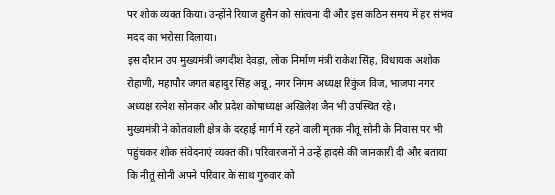पर शोक व्यक्त किया। उन्होंने रियाज हुसैन को सांत्वना दी और इस कठिन समय में हर संभव मदद का भरोसा दिलाया।
इस दौरान उप मुख्यमंत्री जगदीश देवड़ा, लोक निर्माण मंत्री राकेश सिंह, विधायक अशोक रोहाणी, महापौर जगत बहादुर सिंह अन्नू, नगर निगम अध्यक्ष रिकुंज विज, भाजपा नगर अध्यक्ष रत्नेश सोनकर और प्रदेश कोषाध्यक्ष अखिलेश जैन भी उपस्थित रहे।
मुख्यमंत्री ने कोतवाली क्षेत्र के दरहाई मार्ग में रहने वाली मृतक नीतू सोनी के निवास पर भी पहुंचकर शोक संवेदनाएं व्यक्त कीं। परिवारजनों ने उन्हें हादसे की जानकारी दी और बताया कि नीतू सोनी अपने परिवार के साथ गुरुवार को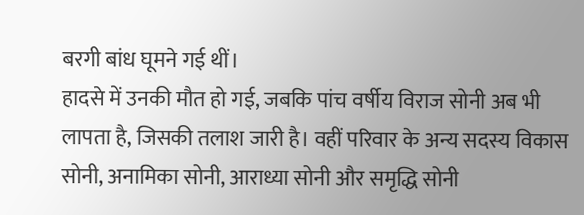बरगी बांध घूमने गई थीं।
हादसे में उनकी मौत हो गई, जबकि पांच वर्षीय विराज सोनी अब भी लापता है, जिसकी तलाश जारी है। वहीं परिवार के अन्य सदस्य विकास सोनी, अनामिका सोनी, आराध्या सोनी और समृद्धि सोनी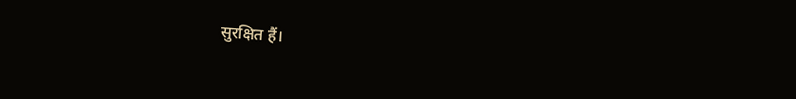सुरक्षित हैं।